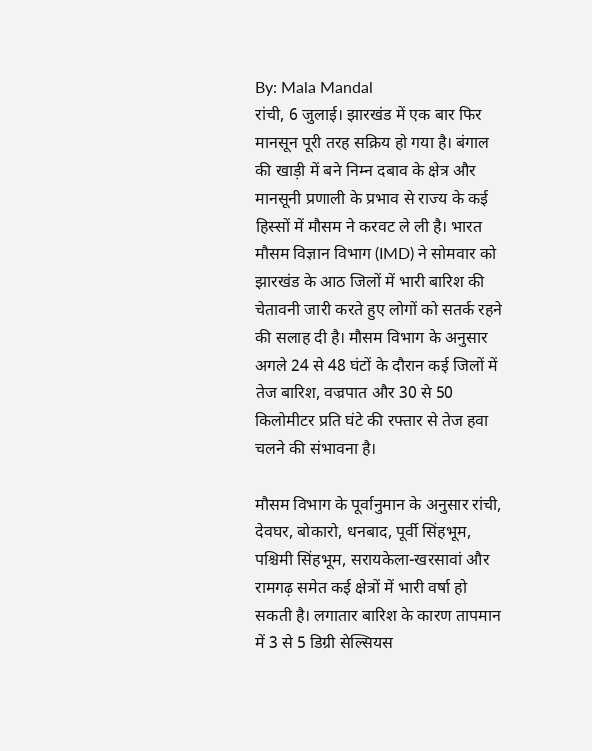By: Mala Mandal
रांची, 6 जुलाई। झारखंड में एक बार फिर मानसून पूरी तरह सक्रिय हो गया है। बंगाल की खाड़ी में बने निम्न दबाव के क्षेत्र और मानसूनी प्रणाली के प्रभाव से राज्य के कई हिस्सों में मौसम ने करवट ले ली है। भारत मौसम विज्ञान विभाग (IMD) ने सोमवार को झारखंड के आठ जिलों में भारी बारिश की चेतावनी जारी करते हुए लोगों को सतर्क रहने की सलाह दी है। मौसम विभाग के अनुसार अगले 24 से 48 घंटों के दौरान कई जिलों में तेज बारिश, वज्रपात और 30 से 50 किलोमीटर प्रति घंटे की रफ्तार से तेज हवा चलने की संभावना है।

मौसम विभाग के पूर्वानुमान के अनुसार रांची, देवघर, बोकारो, धनबाद, पूर्वी सिंहभूम, पश्चिमी सिंहभूम, सरायकेला-खरसावां और रामगढ़ समेत कई क्षेत्रों में भारी वर्षा हो सकती है। लगातार बारिश के कारण तापमान में 3 से 5 डिग्री सेल्सियस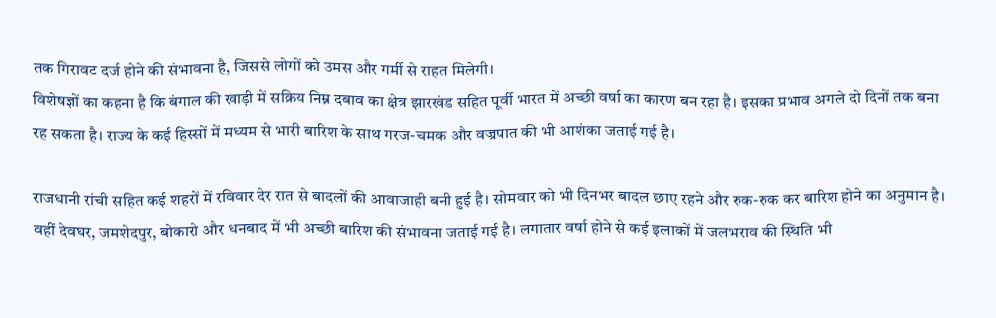तक गिरावट दर्ज होने की संभावना है, जिससे लोगों को उमस और गर्मी से राहत मिलेगी।
विशेषज्ञों का कहना है कि बंगाल की खाड़ी में सक्रिय निम्न दबाव का क्षेत्र झारखंड सहित पूर्वी भारत में अच्छी वर्षा का कारण बन रहा है। इसका प्रभाव अगले दो दिनों तक बना रह सकता है। राज्य के कई हिस्सों में मध्यम से भारी बारिश के साथ गरज-चमक और वज्रपात की भी आशंका जताई गई है।

राजधानी रांची सहित कई शहरों में रविवार देर रात से बादलों की आवाजाही बनी हुई है। सोमवार को भी दिनभर बादल छाए रहने और रुक-रुक कर बारिश होने का अनुमान है। वहीं देवघर, जमशेदपुर, बोकारो और धनबाद में भी अच्छी बारिश की संभावना जताई गई है। लगातार वर्षा होने से कई इलाकों में जलभराव की स्थिति भी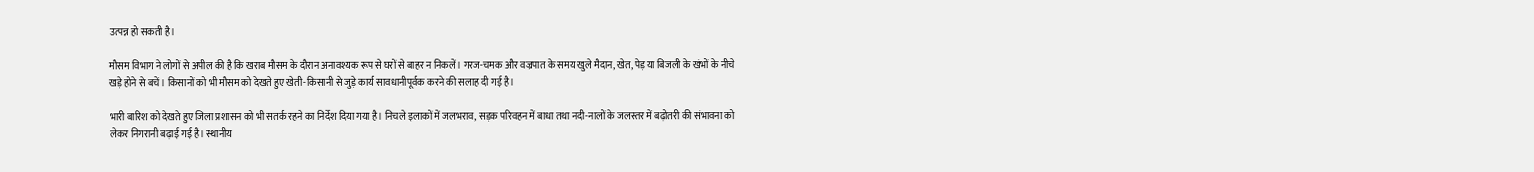उत्पन्न हो सकती है।

मौसम विभाग ने लोगों से अपील की है कि खराब मौसम के दौरान अनावश्यक रूप से घरों से बाहर न निकलें। गरज-चमक और वज्रपात के समय खुले मैदान, खेत, पेड़ या बिजली के खंभों के नीचे खड़े होने से बचें। किसानों को भी मौसम को देखते हुए खेती-किसानी से जुड़े कार्य सावधानीपूर्वक करने की सलाह दी गई है।

भारी बारिश को देखते हुए जिला प्रशासन को भी सतर्क रहने का निर्देश दिया गया है। निचले इलाकों में जलभराव, सड़क परिवहन में बाधा तथा नदी-नालों के जलस्तर में बढ़ोतरी की संभावना को लेकर निगरानी बढ़ाई गई है। स्थानीय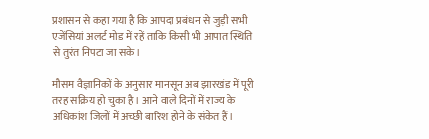प्रशासन से कहा गया है कि आपदा प्रबंधन से जुड़ी सभी एजेंसियां अलर्ट मोड में रहें ताकि किसी भी आपात स्थिति से तुरंत निपटा जा सके।

मौसम वैज्ञानिकों के अनुसार मानसून अब झारखंड में पूरी तरह सक्रिय हो चुका है। आने वाले दिनों में राज्य के अधिकांश जिलों में अच्छी बारिश होने के संकेत हैं।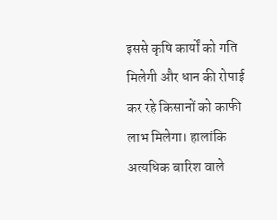इससे कृषि कार्यों को गति मिलेगी और धान की रोपाई कर रहे किसानों को काफी लाभ मिलेगा। हालांकि अत्यधिक बारिश वाले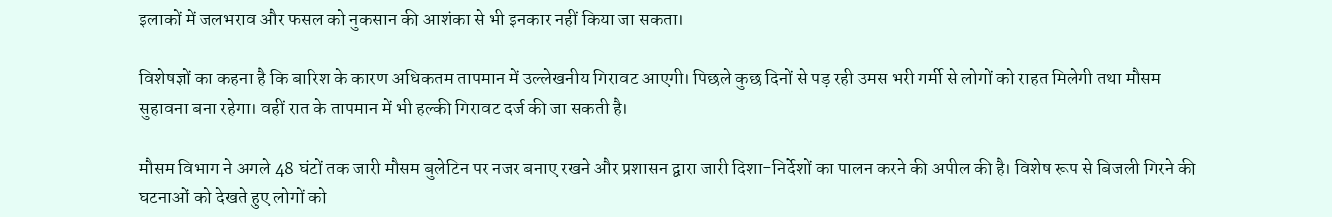इलाकों में जलभराव और फसल को नुकसान की आशंका से भी इनकार नहीं किया जा सकता।

विशेषज्ञों का कहना है कि बारिश के कारण अधिकतम तापमान में उल्लेखनीय गिरावट आएगी। पिछले कुछ दिनों से पड़ रही उमस भरी गर्मी से लोगों को राहत मिलेगी तथा मौसम सुहावना बना रहेगा। वहीं रात के तापमान में भी हल्की गिरावट दर्ज की जा सकती है।

मौसम विभाग ने अगले 48 घंटों तक जारी मौसम बुलेटिन पर नजर बनाए रखने और प्रशासन द्वारा जारी दिशा-निर्देशों का पालन करने की अपील की है। विशेष रूप से बिजली गिरने की घटनाओं को देखते हुए लोगों को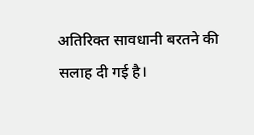अतिरिक्त सावधानी बरतने की सलाह दी गई है।